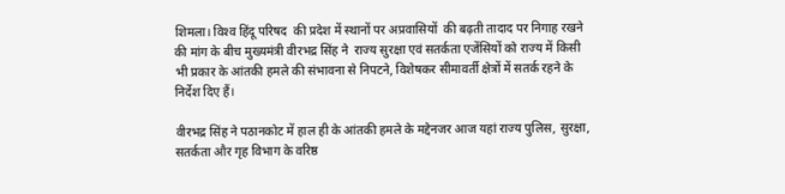शिमला। विश्‍व हिंदू परिषद  की प्रदेश में स्‍थानों पर अप्रवासियों  की बढ़ती तादाद पर निगाह रखने की मांग के बीच मुख्‍यमंत्री वीरभद्र सिंह ने  राज्य सुरक्षा एवं सतर्कता एजेंसियों को राज्य में किसी भी प्रकार के आंतकी हमले की संभावना से निपटने, विशेषकर सीमावर्ती क्षेत्रों में सतर्क रहने के निर्देश दिए हैं।

वीरभद्र सिंह ने पठानकोट में हाल ही के आंतकी हमले के मद्देनजर आज यहां राज्य पुलिस, सुरक्षा, सतर्कता और गृह विभाग के वरिष्ठ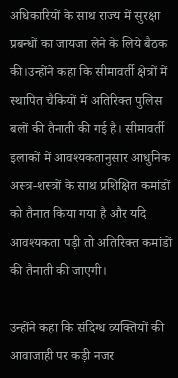अधिकारियों के साथ राज्य में सुरक्षा प्रबन्धों का जायजा लेने के लिये बैठक की।उन्होंने कहा कि सीमावर्ती क्षेत्रों में स्थापित चैकियों में अतिरिक्त पुलिस बलों की तैनाती की गई है। सीमावर्ती इलाकों में आवश्यकतानुसार आधुनिक अस्त्र-शस्त्रों के साथ प्रशिक्षित कमांडों को तैनात किया गया है और यदि आवश्यकता पड़ी तो अतिरिक्त कमांडों की तैनाती की जाएगी।

उन्‍होंने कहा कि संदिग्ध व्यक्तियों की आवाजाही पर कड़ी नजर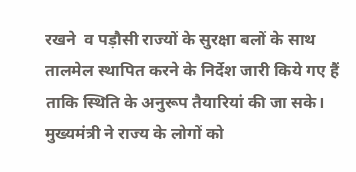रखने  व पड़ौसी राज्यों के सुरक्षा बलों के साथ तालमेल स्थापित करने के निर्देश जारी किये गए हैं ताकि स्थिति के अनुरूप तैयारियां की जा सके।
मुख्यमंत्री ने राज्य के लोगों को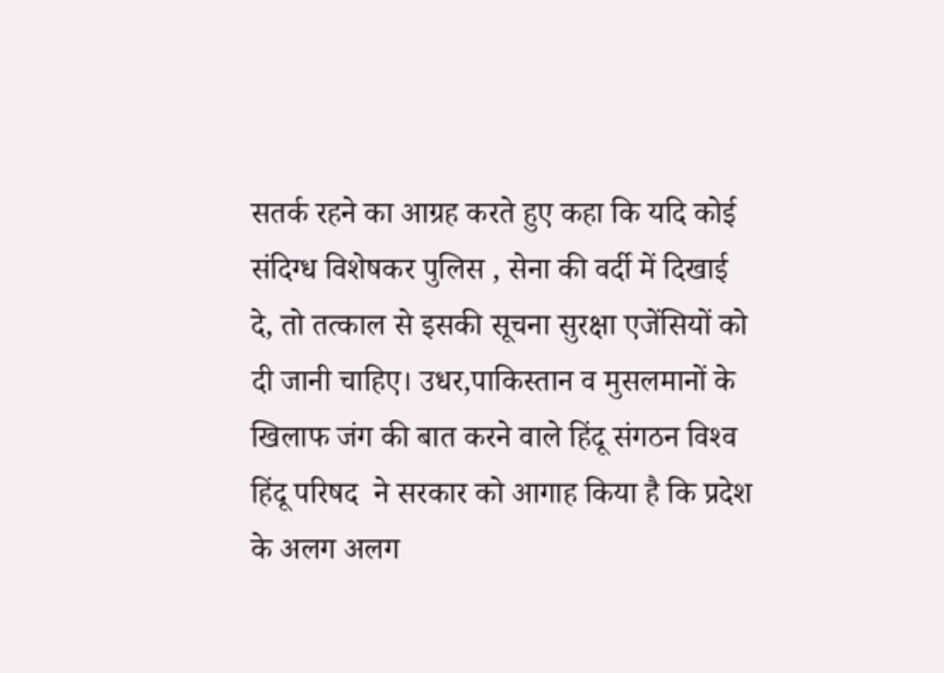सतर्क रहने का आग्रह करते हुए कहा कि यदि कोई संदिग्ध विशेषकर पुलिस , सेना की वर्दी में दिखाई दे, तो तत्काल से इसकी सूचना सुरक्षा एजेंसियों को दी जानी चाहिए। उधर,पाकिस्‍तान व मुसलमानों के खिलाफ जंग की बात करने वाले हिंदू संगठन विश्‍व हिंदू परिषद  ने सरकार को आगाह किया है कि प्रदेश के अलग अलग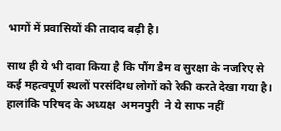भागों में प्रवासियों की तादाद बढ़ी है।

साथ ही ये भी दावा किया है कि पौंग डैम व सुरक्षा के नजरिए से कई महत्‍वपूर्ण स्‍थलों परसंदिग्‍ध लोगों को रेकी करते देखा गया है। हालांकि परिषद के अध्‍यक्ष  अमनपुरी  ने ये साफ नहीं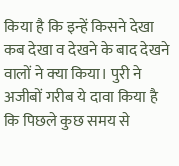किया है कि इन्‍हें किसने देखा कब देखा व देखने के बाद देखने वालों ने क्‍या किया। पुरी ने अजीबों गरीब ये दावा किया है कि पिछले कुछ समय से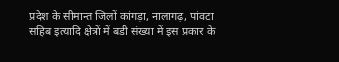प्रदेश के सीमान्त जिलों कांगड़ा, नालागढ़, पांवटा सहिब इत्यादि क्षेत्रों में बडी संख्या में इस प्रकार के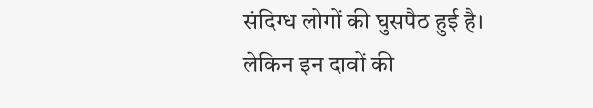संदिग्ध लोगों की घुसपैठ हुई है। लेकिन इन दावों की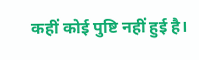कहीं कोई पुष्टि नहीं हुई है।